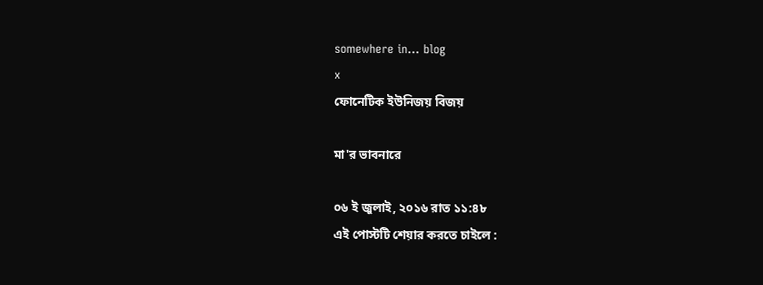somewhere in... blog
x
ফোনেটিক ইউনিজয় বিজয়

মা'র ভাবনারে

০৬ ই জুলাই, ২০১৬ রাত ১১:৪৮
এই পোস্টটি শেয়ার করতে চাইলে :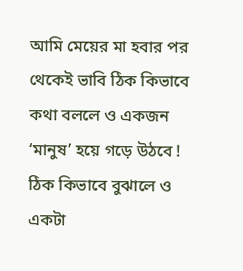আমি মেয়ের মা হবার পর থেকেই ভাবি ঠিক কিভাবে কথা বললে ও একজন ‘মানুষ’ হয়ে গড়ে উঠবে ! ঠিক কিভাবে বুঝালে ও একটা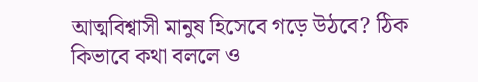আত্মবিশ্বাসী মানুষ হিসেবে গড়ে উঠবে? ঠিক কিভাবে কথা বললে ও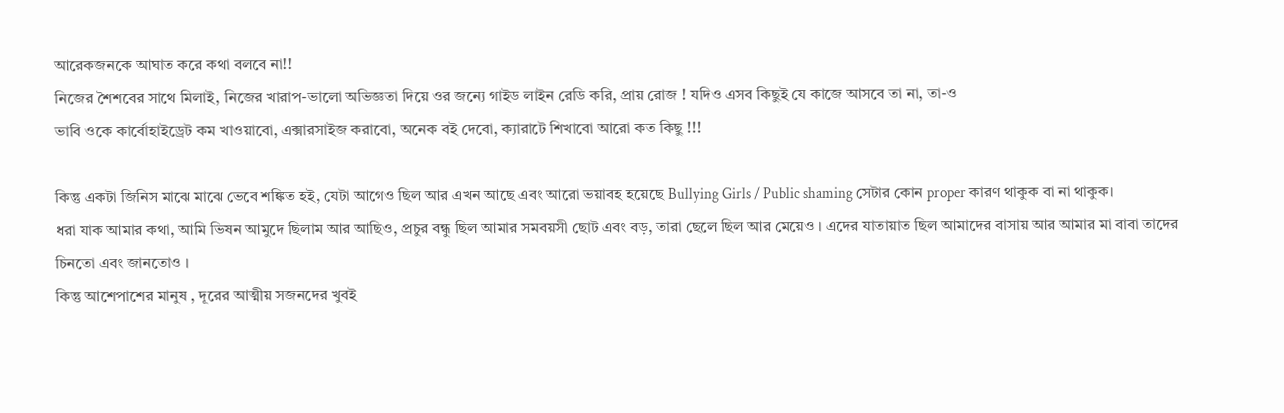আরেকজনকে আঘাত করে কথা বলবে না!!
নিজের শৈশবের সাথে মিলাই, নিজের খারাপ-ভালো অভিজ্ঞতা দিয়ে ওর জন্যে গাইড লাইন রেডি করি, প্রায় রোজ ! যদিও এসব কিছুই যে কাজে আসবে তা না, তা-ও
ভাবি ওকে কার্বোহাইড্রেট কম খাওয়াবো, এক্সারসাইজ করাবো, অনেক বই দেবো, ক্যারাটে শিখাবো আরো কত কিছু !!!

কিন্তু একটা জিনিস মাঝে মাঝে ভেবে শঙ্কিত হই, যেটা আগেও ছিল আর এখন আছে এবং আরো ভয়াবহ হয়েছে Bullying Girls / Public shaming সেটার কোন proper কারণ থাকুক বা না থাকুক।
ধরা যাক আমার কথা, আমি ভিষন আমুদে ছিলাম আর আছিও, প্রচুর বন্ধু ছিল আমার সমবয়সী ছোট এবং বড়, তারা ছেলে ছিল আর মেয়েও । এদের যাতায়াত ছিল আমাদের বাসায় আর আমার মা বাবা তাদের চিনতো এবং জানতোও ।
কিন্তু আশেপাশের মানুষ , দূরের আত্মীয় সজনদের খুবই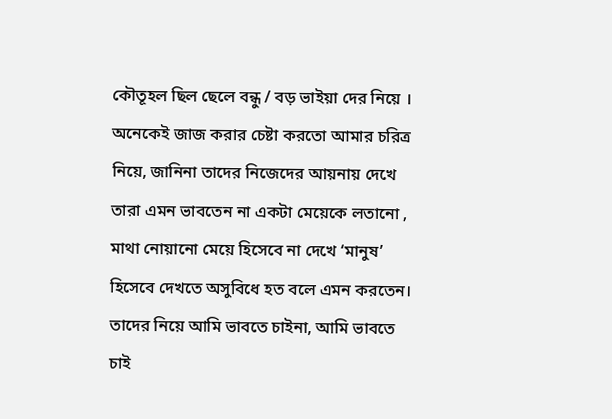কৌতূহল ছিল ছেলে বন্ধু / বড় ভাইয়া দের নিয়ে । অনেকেই জাজ করার চেষ্টা করতো আমার চরিত্র নিয়ে, জানিনা তাদের নিজেদের আয়নায় দেখে তারা এমন ভাবতেন না একটা মেয়েকে লতানো , মাথা নোয়ানো মেয়ে হিসেবে না দেখে ‘মানুষ’ হিসেবে দেখতে অসুবিধে হত বলে এমন করতেন।
তাদের নিয়ে আমি ভাবতে চাইনা, আমি ভাবতে চাই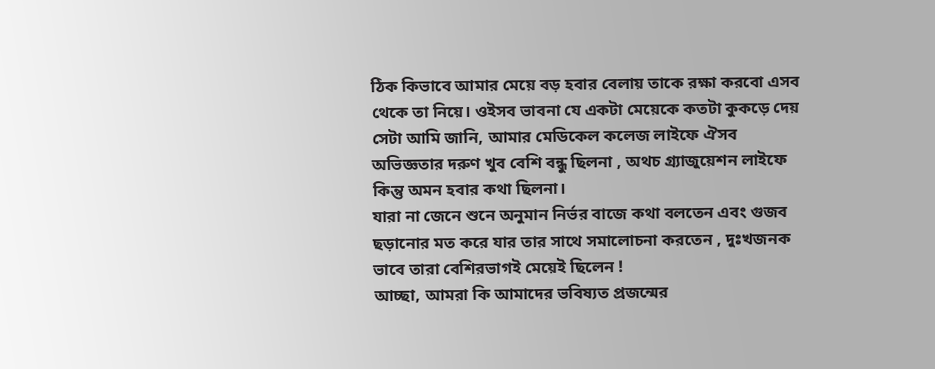ঠিক কিভাবে আমার মেয়ে বড় হবার বেলায় তাকে রক্ষা করবো এসব থেকে তা নিয়ে। ওইসব ভাবনা যে একটা মেয়েকে কতটা কুকড়ে দেয় সেটা আমি জানি, আমার মেডিকেল কলেজ লাইফে ঐসব অভিজ্ঞতার দরুণ খুব বেশি বন্ধু ছিলনা , অথচ গ্র্যাজুয়েশন লাইফে কিন্তু অমন হবার কথা ছিলনা।
যারা না জেনে শুনে অনুমান নির্ভর বাজে কথা বলতেন এবং গুজব ছড়ানোর মত করে যার তার সাথে সমালোচনা করতেন , দুঃখজনক ভাবে তারা বেশিরভাগই মেয়েই ছিলেন !
আচ্ছা, আমরা কি আমাদের ভবিষ্যত প্রজন্মের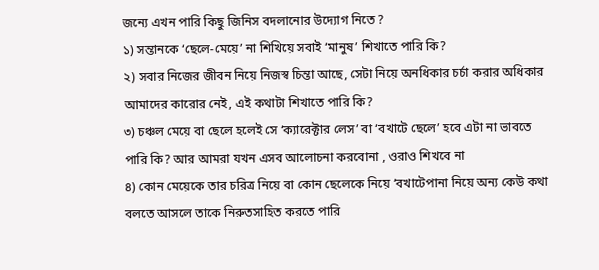জন্যে এখন পারি কিছু জিনিস বদলানোর উদ্যোগ নিতে ?
১) সন্তানকে ‘ছেলে-মেয়ে’ না শিখিয়ে সবাই ‘মানুষ’ শিখাতে পারি কি?
২) সবার নিজের জীবন নিয়ে নিজস্ব চিন্তা আছে, সেটা নিয়ে অনধিকার চর্চা করার অধিকার আমাদের কারোর নেই, এই কথাটা শিখাতে পারি কি?
৩) চঞ্চল মেয়ে বা ছেলে হলেই সে ‘ক্যারেক্টার লেস’ বা ‘বখাটে ছেলে’ হবে এটা না ভাবতে পারি কি? আর আমরা যখন এসব আলোচনা করবোনা , ওরাও শিখবে না
৪) কোন মেয়েকে তার চরিত্র নিয়ে বা কোন ছেলেকে নিয়ে ‘বখাটেপানা নিয়ে অন্য কেউ কথা বলতে আসলে তাকে নিরুতসাহিত করতে পারি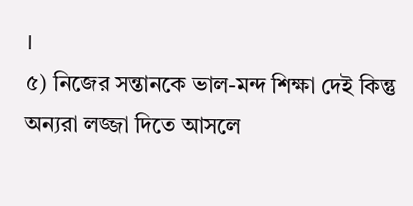।
৫) নিজের সন্তানকে ভাল-মন্দ শিক্ষা দেই কিন্তু অন্যরা লজ্জা দিতে আসলে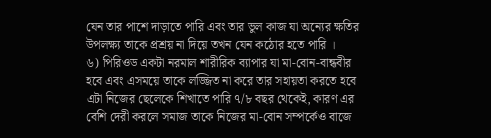যেন তার পাশে দাড়াতে পারি এবং তার ভুল কাজ যা অন্যের ক্ষতির উপলক্ষ্য তাকে প্রশ্রয় না দিয়ে তখন যেন কঠোর হতে পারি ।
৬) পিরিওড একটা নরমাল শারীরিক ব্যাপার যা মা-বোন-বান্ধবীর হবে এবং এসময়ে তাকে লজ্জিত না করে তার সহায়তা করতে হবে এটা নিজের ছেলেকে শিখাতে পারি ৭/৮ বছর থেকেই, কারণ এর বেশি দেরী করলে সমাজ তাকে নিজের মা-বোন সম্পর্কেও বাজে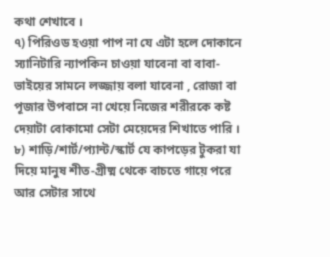কথা শেখাবে ।
৭) পিরিওড হওয়া পাপ না যে এটা হলে দোকানে স্যানিটারি ন্যাপকিন চাওয়া যাবেনা বা বাবা-ভাইয়ের সামনে লজ্জায় বলা যাবেনা , রোজা বা পূজার উপবাসে না খেয়ে নিজের শরীরকে কষ্ট দেয়াটা বোকামো সেটা মেয়েদের শিখাতে পারি ।
৮) শাড়ি/শার্ট/প্যান্ট/স্কার্ট যে কাপড়ের টুকরা যা দিয়ে মানুষ শীত-গ্রীষ্ম থেকে বাচতে গায়ে পরে আর সেটার সাথে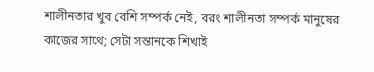শালীনতার খুব বেশি সম্পর্ক নেই, বরং শালীনতা সম্পর্ক মানুষের কাজের সাথে; সেটা সন্তানকে শিখাই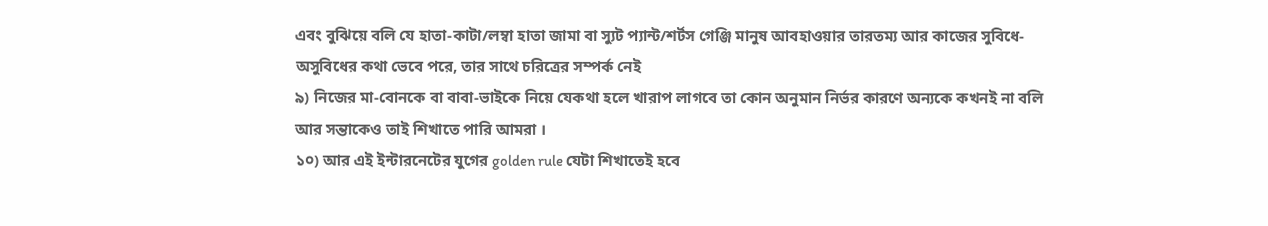এবং বুঝিয়ে বলি যে হাতা-কাটা/লম্বা হাতা জামা বা স্যুট প্যান্ট/শর্টস গেঞ্জি মানুষ আবহাওয়ার তারতম্য আর কাজের সুবিধে-অসুবিধের কথা ভেবে পরে, তার সাথে চরিত্রের সম্পর্ক নেই
৯) নিজের মা-বোনকে বা বাবা-ভাইকে নিয়ে যেকথা হলে খারাপ লাগবে তা কোন অনুমান নির্ভর কারণে অন্যকে কখনই না বলি আর সন্তাকেও তাই শিখাতে পারি আমরা ।
১০) আর এই ইন্টারনেটের যুগের golden rule যেটা শিখাতেই হবে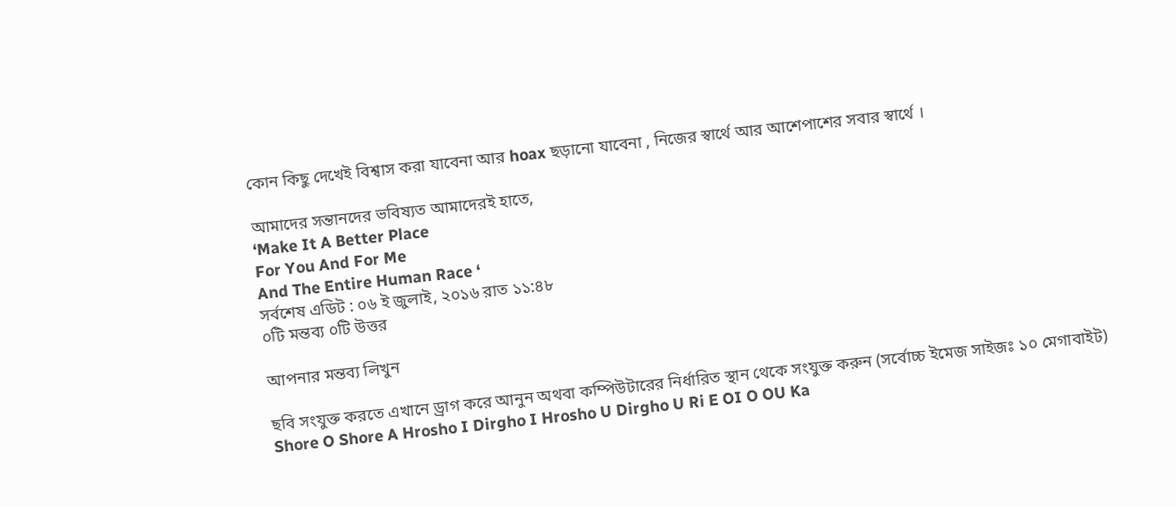কোন কিছু দেখেই বিশ্বাস করা যাবেনা আর hoax ছড়ানো যাবেনা , নিজের স্বার্থে আর আশেপাশের সবার স্বার্থে ।

আমাদের সন্তানদের ভবিষ্যত আমাদেরই হাতে,
‘Make It A Better Place
For You And For Me
And The Entire Human Race ‘
সর্বশেষ এডিট : ০৬ ই জুলাই, ২০১৬ রাত ১১:৪৮
০টি মন্তব্য ০টি উত্তর

আপনার মন্তব্য লিখুন

ছবি সংযুক্ত করতে এখানে ড্রাগ করে আনুন অথবা কম্পিউটারের নির্ধারিত স্থান থেকে সংযুক্ত করুন (সর্বোচ্চ ইমেজ সাইজঃ ১০ মেগাবাইট)
Shore O Shore A Hrosho I Dirgho I Hrosho U Dirgho U Ri E OI O OU Ka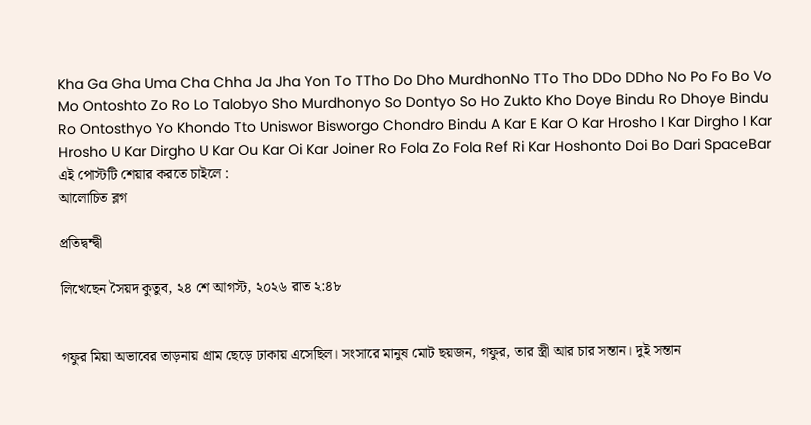Kha Ga Gha Uma Cha Chha Ja Jha Yon To TTho Do Dho MurdhonNo TTo Tho DDo DDho No Po Fo Bo Vo Mo Ontoshto Zo Ro Lo Talobyo Sho Murdhonyo So Dontyo So Ho Zukto Kho Doye Bindu Ro Dhoye Bindu Ro Ontosthyo Yo Khondo Tto Uniswor Bisworgo Chondro Bindu A Kar E Kar O Kar Hrosho I Kar Dirgho I Kar Hrosho U Kar Dirgho U Kar Ou Kar Oi Kar Joiner Ro Fola Zo Fola Ref Ri Kar Hoshonto Doi Bo Dari SpaceBar
এই পোস্টটি শেয়ার করতে চাইলে :
আলোচিত ব্লগ

প্রতিদ্বন্দ্বী

লিখেছেন সৈয়দ কুতুব, ২৪ শে আগস্ট, ২০২৬ রাত ২:৪৮


গফুর মিয়া অভাবের তাড়নায় গ্রাম ছেড়ে ঢাকায় এসেছিল। সংসারে মানুষ মোট ছয়জন, গফুর, তার স্ত্রী আর চার সন্তান। দুই সন্তান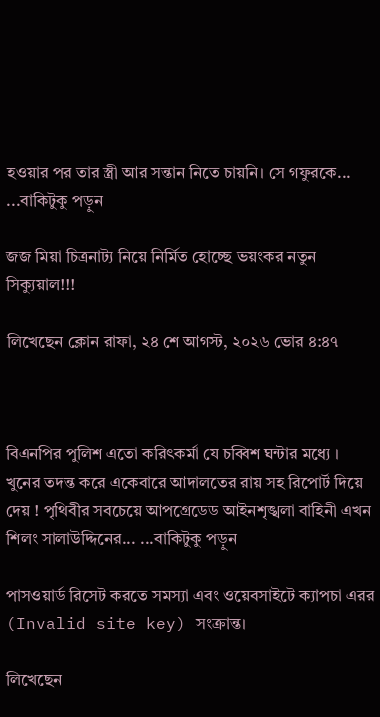হওয়ার পর তার স্ত্রী আর সন্তান নিতে চায়নি। সে গফুরকে... ...বাকিটুকু পড়ুন

জজ মিয়া চিত্রনাট্য নিয়ে নির্মিত হোচ্ছে ভয়ংকর নতুন সিক‍্যুয়াল!!!

লিখেছেন ক্লোন রাফা, ২৪ শে আগস্ট, ২০২৬ ভোর ৪:৪৭



বিএনপির পুলিশ এতো করিৎকর্মা যে চব্বিশ ঘন্টার মধ্যে । খুনের তদন্ত করে একেবারে আদালতের রায় সহ রিপোর্ট দিয়ে দেয় ! পৃথিবীর সবচেয়ে আপগ্রেডেড আইনশৃঙ্খলা বাহিনী এখন শিলং সালাউদ্দিনের... ...বাকিটুকু পড়ুন

পাসওয়ার্ড রিসেট করতে সমস্যা এবং ওয়েবসাইটে ক্যাপচা এরর (Invalid site key) সংক্রান্ত।

লিখেছেন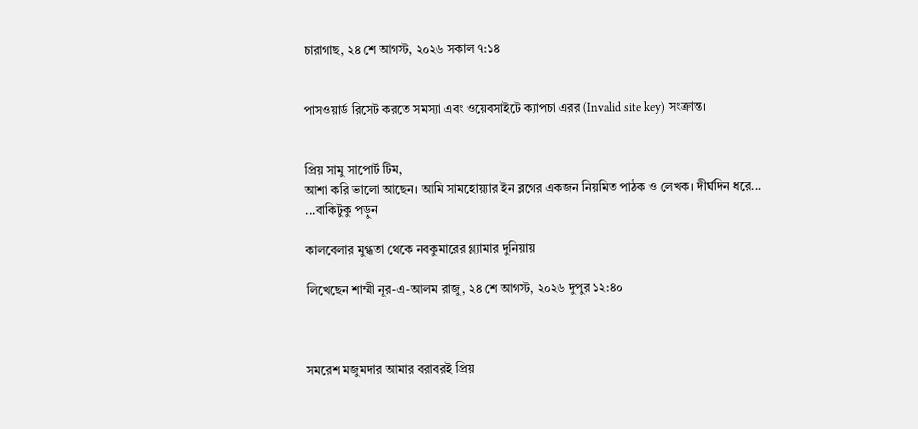চারাগাছ, ২৪ শে আগস্ট, ২০২৬ সকাল ৭:১৪


পাসওয়ার্ড রিসেট করতে সমস্যা এবং ওয়েবসাইটে ক্যাপচা এরর (Invalid site key) সংক্রান্ত।


প্রিয় সামু সাপোর্ট টিম,
আশা করি ভালো আছেন। আমি সামহোয়্যার ইন ব্লগের একজন নিয়মিত পাঠক ও লেখক। দীর্ঘদিন ধরে... ...বাকিটুকু পড়ুন

কালবেলার মুগ্ধতা থেকে নবকুমারের গ্ল্যামার দুনিয়ায়

লিখেছেন শাম্মী নূর-এ-আলম রাজু, ২৪ শে আগস্ট, ২০২৬ দুপুর ১২:৪০



সমরেশ মজুমদার আমার বরাবরই প্রিয়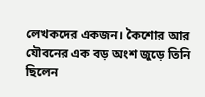লেখকদের একজন। কৈশোর আর যৌবনের এক বড় অংশ জুড়ে তিনি ছিলেন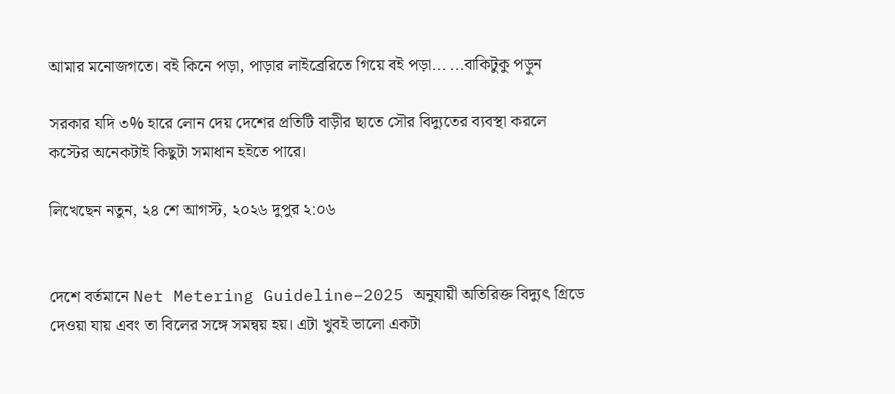আমার মনোজগতে। বই কিনে পড়া, পাড়ার লাইব্রেরিতে গিয়ে বই পড়া... ...বাকিটুকু পড়ুন

সরকার যদি ৩% হারে লোন দেয় দেশের প্রতিটি বাড়ীর ছাতে সৌর বিদ্যুতের ব্যবস্থা করলে কস্টের অনেকটাই কিছুটা সমাধান হইতে পারে।

লিখেছেন নতুন, ২৪ শে আগস্ট, ২০২৬ দুপুর ২:০৬


দেশে বর্তমানে Net Metering Guideline–2025 অনুযায়ী অতিরিক্ত বিদ্যুৎ গ্রিডে দেওয়া যায় এবং তা বিলের সঙ্গে সমন্বয় হয়। এটা খুবই ভালো একটা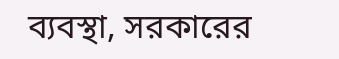ব্যবস্থা, সরকারের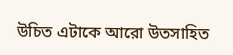উচিত এটাকে আরো উতসাহিত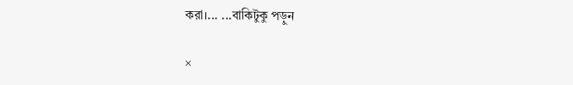করা।... ...বাকিটুকু পড়ুন

×